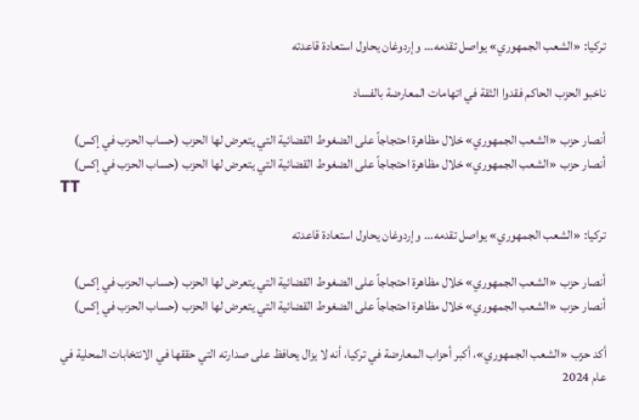تركيا: «الشعب الجمهوري» يواصل تقدمه... وإردوغان يحاول استعادة قاعدته

ناخبو الحزب الحاكم فقدوا الثقة في اتهامات المعارضة بالفساد

أنصار حزب «الشعب الجمهوري» خلال مظاهرة احتجاجاً على الضغوط القضائية التي يتعرض لها الحزب (حساب الحزب في إكس)
أنصار حزب «الشعب الجمهوري» خلال مظاهرة احتجاجاً على الضغوط القضائية التي يتعرض لها الحزب (حساب الحزب في إكس)
TT

تركيا: «الشعب الجمهوري» يواصل تقدمه... وإردوغان يحاول استعادة قاعدته

أنصار حزب «الشعب الجمهوري» خلال مظاهرة احتجاجاً على الضغوط القضائية التي يتعرض لها الحزب (حساب الحزب في إكس)
أنصار حزب «الشعب الجمهوري» خلال مظاهرة احتجاجاً على الضغوط القضائية التي يتعرض لها الحزب (حساب الحزب في إكس)

أكد حزب «الشعب الجمهوري»، أكبر أحزاب المعارضة في تركيا، أنه لا يزال يحافظ على صدارته التي حققها في الانتخابات المحلية في عام 2024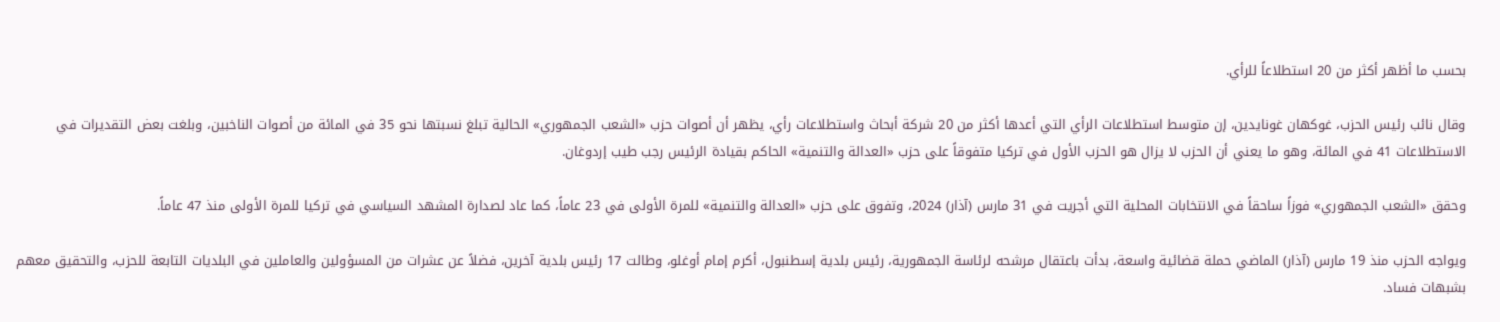بحسب ما أظهر أكثر من 20 استطلاعاً للرأي.

وقال نائب رئيس الحزب، غوكهان غونايدين، إن متوسط استطلاعات الرأي التي أعدها أكثر من 20 شركة أبحاث واستطلاعات رأي، يظهر أن أصوات حزب «الشعب الجمهوري» الحالية تبلغ نسبتها نحو 35 في المائة من أصوات الناخبين، وبلغت بعض التقديرات في الاستطلاعات 41 في المائة، وهو ما يعني أن الحزب لا يزال هو الحزب الأول في تركيا متفوقاً على حزب «العدالة والتنمية» الحاكم بقيادة الرئيس رجب طيب إردوغان.

وحقق «الشعب الجمهوري» فوزاً ساحقاً في الانتخابات المحلية التي أجريت في 31 مارس (آذار) 2024، وتفوق على حزب «العدالة والتنمية» للمرة الأولى في 23 عاماً، كما عاد لصدارة المشهد السياسي في تركيا للمرة الأولى منذ 47 عاماً.

ويواجه الحزب منذ 19 مارس (آذار) الماضي حملة قضائية واسعة، بدأت باعتقال مرشحه لرئاسة الجمهورية، رئيس بلدية إسطنبول، أكرم إمام أوغلو، وطالت 17 رئيس بلدية آخرين، فضلاً عن عشرات من المسؤولين والعاملين في البلديات التابعة للحزب، والتحقيق معهم بشبهات فساد.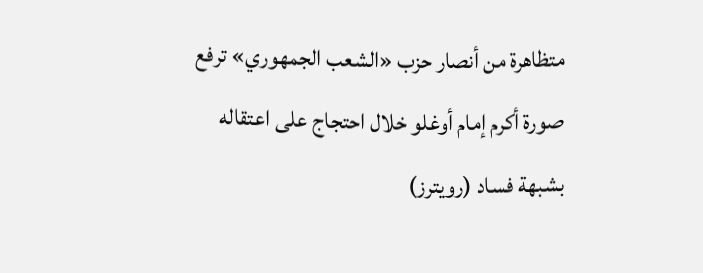متظاهرة من أنصار حزب «الشعب الجمهوري» ترفع صورة أكرم إمام أوغلو خلال احتجاج على اعتقاله بشبهة فساد (رويترز)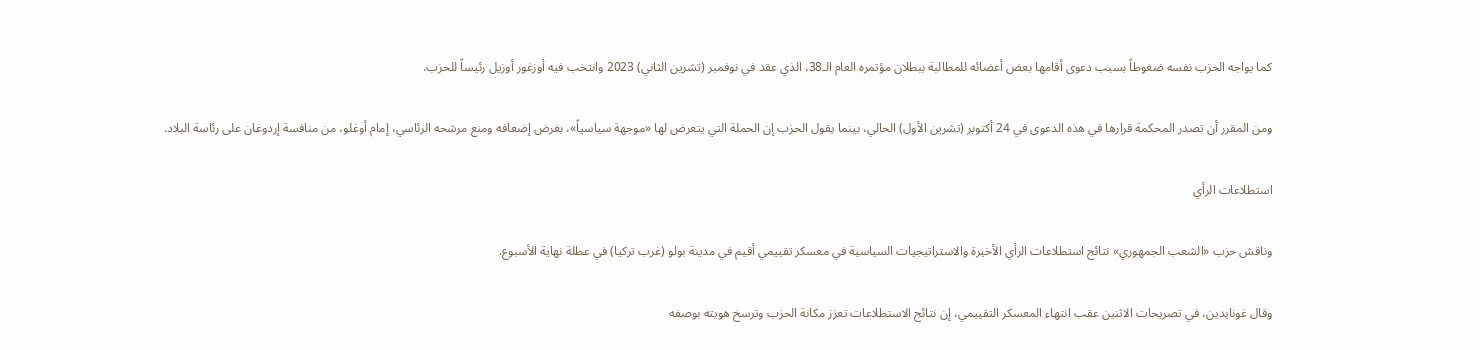كما يواجه الحزب نفسه ضغوطاً بسبب دعوى أقامها بعض أعضائه للمطالبة ببطلان مؤتمره العام الـ38، الذي عقد في نوفمبر (تشرين الثاني) 2023 وانتخب فيه أوزغور أوزيل رئيساً للحزب.

ومن المقرر أن تصدر المحكمة قرارها في هذه الدعوى في 24 أكتوبر (تشرين الأول) الحالي، بينما يقول الحزب إن الحملة التي يتعرض لها «موجهة سياسياً»، بغرض إضعافه ومنع مرشحه الرئاسي، إمام أوغلو، من منافسة إردوغان على رئاسة البلاد.

استطلاعات الرأي

وناقش حزب «الشعب الجمهوري» نتائج استطلاعات الرأي الأخيرة والاستراتيجيات السياسية في معسكر تقييمي أقيم في مدينة بولو (غرب تركيا) في عطلة نهاية الأسبوع.

وقال غونايدين، في تصريحات الاثنين عقب انتهاء المعسكر التقييمي، إن نتائج الاستطلاعات تعزز مكانة الحزب وترسخ هويته بوصفه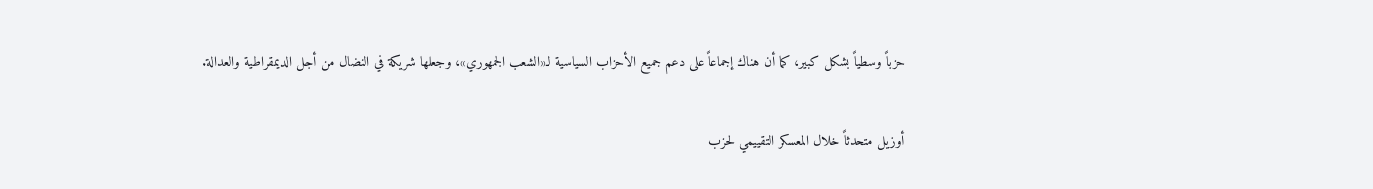حزباً وسطياً بشكل كبير، كما أن هناك إجماعاً على دعم جميع الأحزاب السياسية لـ«الشعب الجمهوري»، وجعلها شريكة في النضال من أجل الديمقراطية والعدالة.

أوزيل متحدثاً خلال المعسكر التقييمي لحزب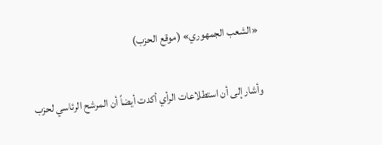«الشعب الجمهوري» (موقع الحزب)

وأشار إلى أن استطلاعات الرأي أكدت أيضاً أن المرشح الرئاسي لحزب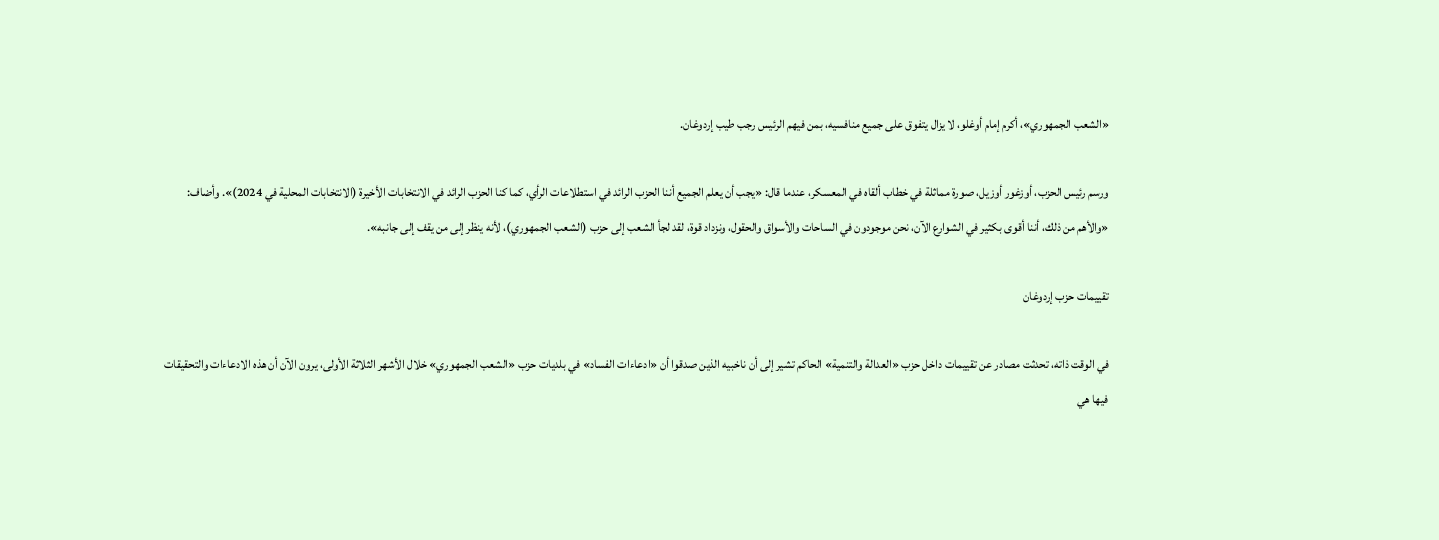«الشعب الجمهوري»، أكرم إمام أوغلو، لا يزال يتفوق على جميع منافسيه، بمن فيهم الرئيس رجب طيب إردوغان.

ورسم رئيس الحزب، أوزغور أوزيل، صورة مماثلة في خطاب ألقاه في المعسكر، عندما قال: «يجب أن يعلم الجميع أننا الحزب الرائد في استطلاعات الرأي، كما كنا الحزب الرائد في الانتخابات الأخيرة (الانتخابات المحلية في 2024)». وأضاف: «والأهم من ذلك، أننا أقوى بكثير في الشوارع الآن، نحن موجودون في الساحات والأسواق والحقول، ونزداد قوة، لقد لجأ الشعب إلى حزب (الشعب الجمهوري)، لأنه ينظر إلى من يقف إلى جانبه».

تقييمات حزب إردوغان

في الوقت ذاته، تحدثت مصادر عن تقييمات داخل حزب «العدالة والتنمية» الحاكم تشير إلى أن ناخبيه الذين صدقوا أن «ادعاءات الفساد» في بلديات حزب «الشعب الجمهوري» خلال الأشهر الثلاثة الأولى، يرون الآن أن هذه الادعاءات والتحقيقات فيها هي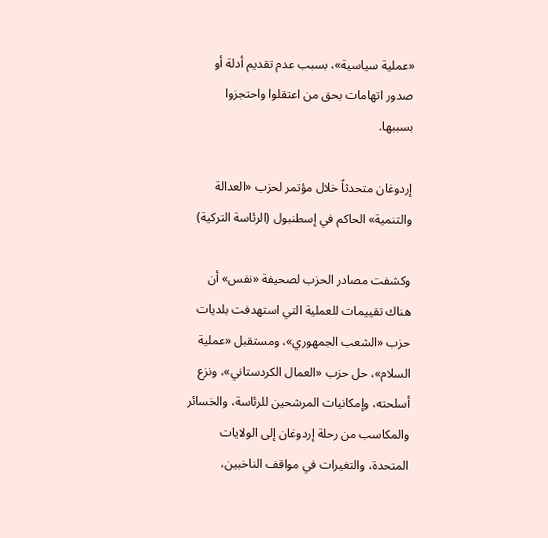«عملية سياسية»، بسبب عدم تقديم أدلة أو صدور اتهامات بحق من اعتقلوا واحتجزوا بسببها.

إردوغان متحدثاً خلال مؤتمر لحزب «العدالة والتنمية» الحاكم في إسطنبول (الرئاسة التركية)

وكشفت مصادر الحزب لصحيفة «نفس» أن هناك تقييمات للعملية التي استهدفت بلديات حزب «الشعب الجمهوري»، ومستقبل «عملية السلام»، حل حزب «العمال الكردستاني»، ونزع أسلحته، وإمكانيات المرشحين للرئاسة، والخسائر والمكاسب من رحلة إردوغان إلى الولايات المتحدة، والتغيرات في مواقف الناخبين،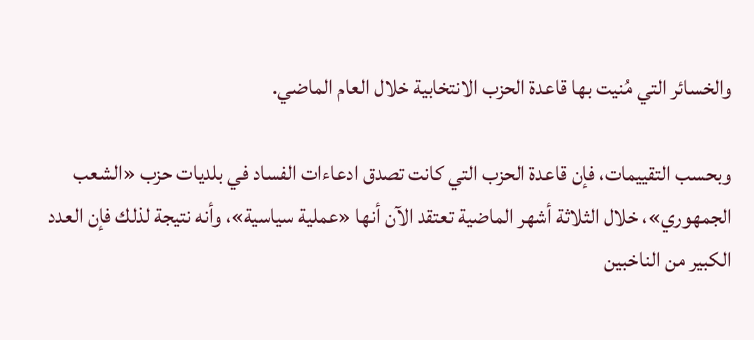والخسائر التي مُنيت بها قاعدة الحزب الانتخابية خلال العام الماضي.

وبحسب التقييمات، فإن قاعدة الحزب التي كانت تصدق ادعاءات الفساد في بلديات حزب «الشعب الجمهوري»، خلال الثلاثة أشهر الماضية تعتقد الآن أنها «عملية سياسية»، وأنه نتيجة لذلك فإن العدد الكبير من الناخبين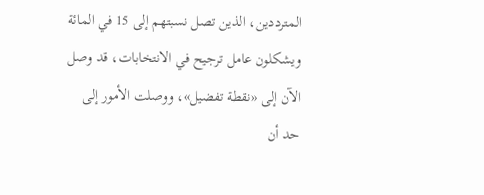المترددين، الذين تصل نسبتهم إلى 15 في المائة ويشكلون عامل ترجيح في الانتخابات، قد وصل الآن إلى «نقطة تفضيل»، ووصلت الأمور إلى حد أن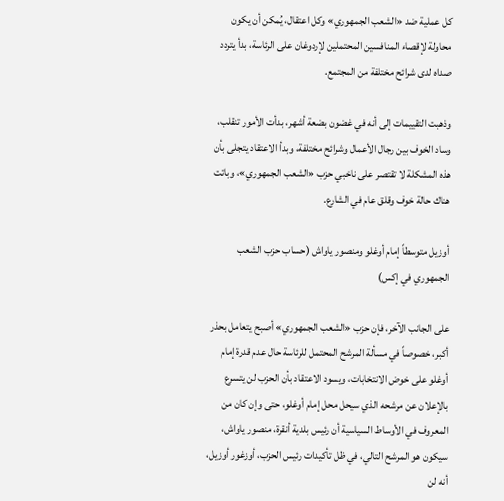كل عملية ضد «الشعب الجمهوري» وكل اعتقال، يُمكن أن يكون محاولة لإقصاء المنافسين المحتملين لإردوغان على الرئاسة، بدأ يتردد صداه لدى شرائح مختلفة من المجتمع.

وذهبت التقييمات إلى أنه في غضون بضعة أشهر، بدأت الأمور تنقلب، وساد الخوف بين رجال الأعمال وشرائح مختلفة، وبدأ الاعتقاد يتجلى بأن هذه المشكلة لا تقتصر على ناخبي حزب «الشعب الجمهوري»، وباتت هناك حالة خوف وقلق عام في الشارع.

أوزيل متوسطاً إمام أوغلو ومنصور ياواش (حساب حزب الشعب الجمهوري في إكس)

على الجانب الآخر، فإن حزب «الشعب الجمهوري» أصبح يتعامل بحذر أكبر، خصوصاً في مسألة المرشح المحتمل للرئاسة حال عدم قدرة إمام أوغلو على خوض الانتخابات، ويسود الاعتقاد بأن الحزب لن يتسرع بالإعلان عن مرشحه الذي سيحل محل إمام أوغلو، حتى وإن كان من المعروف في الأوساط السياسية أن رئيس بلدية أنقرة، منصور ياواش، سيكون هو المرشح التالي، في ظل تأكيدات رئيس الحزب، أوزغور أوزيل، أنه لن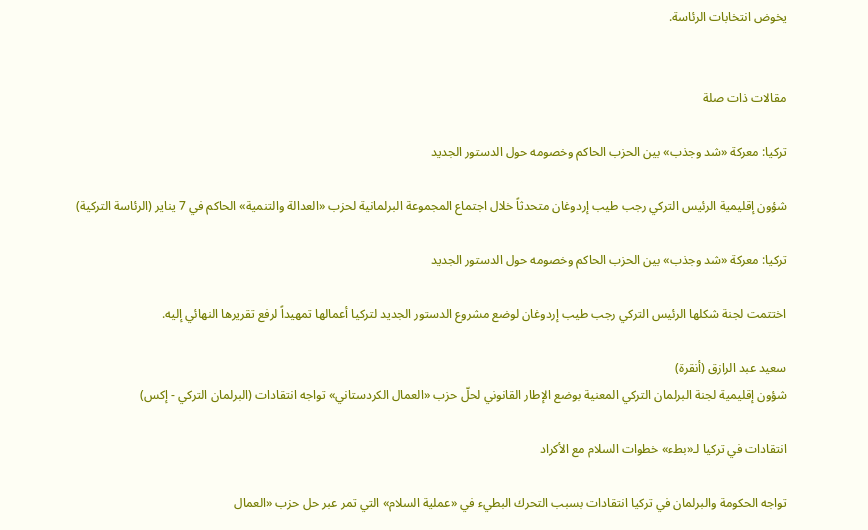يخوض انتخابات الرئاسة.


مقالات ذات صلة

تركيا: معركة «شد وجذب» بين الحزب الحاكم وخصومه حول الدستور الجديد

شؤون إقليمية الرئيس التركي رجب طيب إردوغان متحدثاً خلال اجتماع المجموعة البرلمانية لحزب «العدالة والتنمية» الحاكم في 7 يناير (الرئاسة التركية)

تركيا: معركة «شد وجذب» بين الحزب الحاكم وخصومه حول الدستور الجديد

اختتمت لجنة شكلها الرئيس التركي رجب طيب إردوغان لوضع مشروع الدستور الجديد لتركيا أعمالها تمهيداً لرفع تقريرها النهائي إليه.

سعيد عبد الرازق (أنقرة)
شؤون إقليمية لجنة البرلمان التركي المعنية بوضع الإطار القانوني لحلّ حزب «العمال الكردستاني» تواجه انتقادات (البرلمان التركي - إكس)

انتقادات في تركيا لـ«بطء» خطوات السلام مع الأكراد

تواجه الحكومة والبرلمان في تركيا انتقادات بسبب التحرك البطيء في «عملية السلام» التي تمر عبر حل حزب «العمال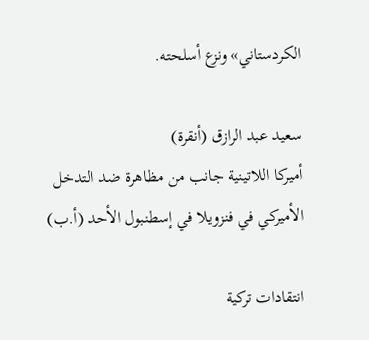الكردستاني» ونزع أسلحته.

سعيد عبد الرازق (أنقرة)
أميركا اللاتينية جانب من مظاهرة ضد التدخل الأميركي في فنزويلا في إسطنبول الأحد (أ.ب)

انتقادات تركية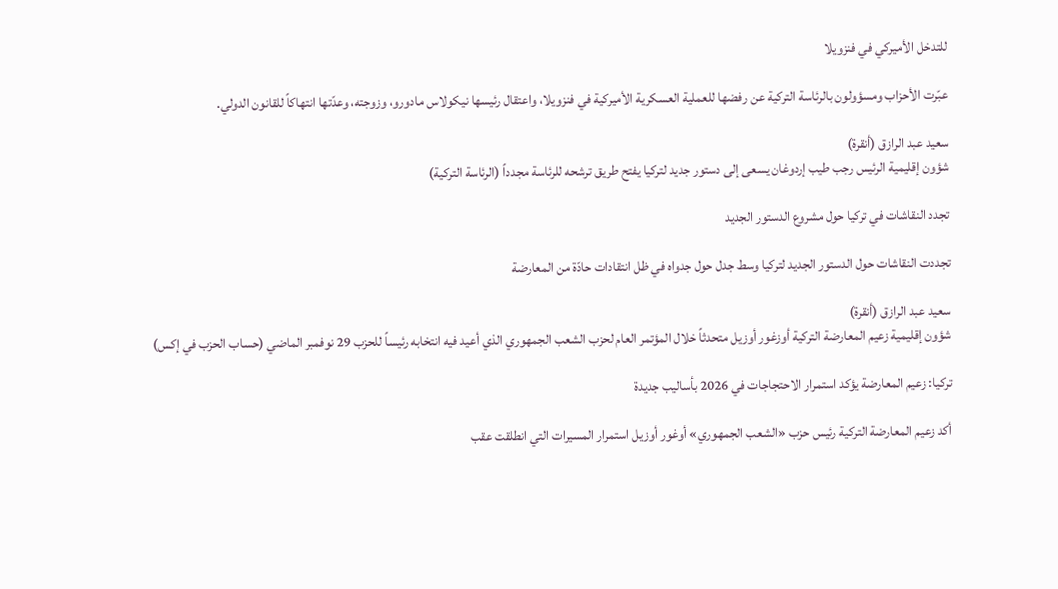للتدخل الأميركي في فنزويلا

عبّرت الأحزاب ومسؤولون بالرئاسة التركية عن رفضها للعملية العسكرية الأميركية في فنزويلا، واعتقال رئيسها نيكولاس مادورو، وزوجته، وعدّتها انتهاكاً للقانون الدولي.

سعيد عبد الرازق (أنقرة)
شؤون إقليمية الرئيس رجب طيب إردوغان يسعى إلى دستور جديد لتركيا يفتح طريق ترشحه للرئاسة مجدداً (الرئاسة التركية)

تجدد النقاشات في تركيا حول مشروع الدستور الجديد

تجددت النقاشات حول الدستور الجديد لتركيا وسط جدل حول جدواه في ظل انتقادات حادّة من المعارضة

سعيد عبد الرازق (أنقرة)
شؤون إقليمية زعيم المعارضة التركية أوزغور أوزيل متحدثاً خلال المؤتمر العام لحزب الشعب الجمهوري الذي أعيد فيه انتخابه رئيساً للحزب 29 نوفمبر الماضي (حساب الحزب في إكس)

تركيا: زعيم المعارضة يؤكد استمرار الاحتجاجات في 2026 بأساليب جديدة

أكد زعيم المعارضة التركية رئيس حزب «الشعب الجمهوري» أوغور أوزيل استمرار المسيرات التي انطلقت عقب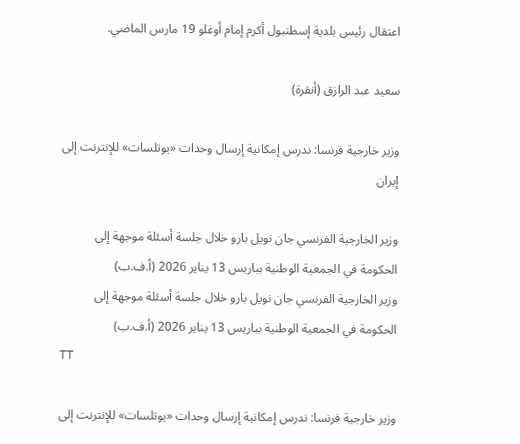اعتقال رئيس بلدية إسطنبول أكرم إمام أوغلو 19 مارس الماضي.

سعيد عبد الرازق (أنقرة)

وزير خارجية فرنسا: ندرس إمكانية إرسال وحدات «يوتلسات» للإنترنت إلى إيران

وزير الخارجية الفرنسي جان نويل بارو خلال جلسة أسئلة موجهة إلى الحكومة في الجمعية الوطنية بباريس 13 يناير 2026 (أ.ف.ب)
وزير الخارجية الفرنسي جان نويل بارو خلال جلسة أسئلة موجهة إلى الحكومة في الجمعية الوطنية بباريس 13 يناير 2026 (أ.ف.ب)
TT

وزير خارجية فرنسا: ندرس إمكانية إرسال وحدات «يوتلسات» للإنترنت إلى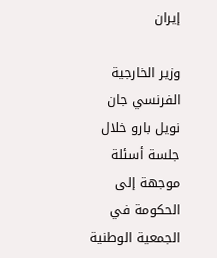إيران

وزير الخارجية الفرنسي جان نويل بارو خلال جلسة أسئلة موجهة إلى الحكومة في الجمعية الوطنية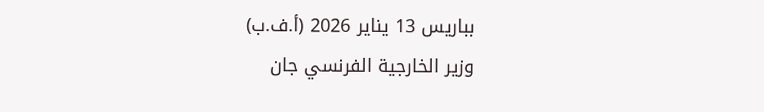بباريس 13 يناير 2026 (أ.ف.ب)
وزير الخارجية الفرنسي جان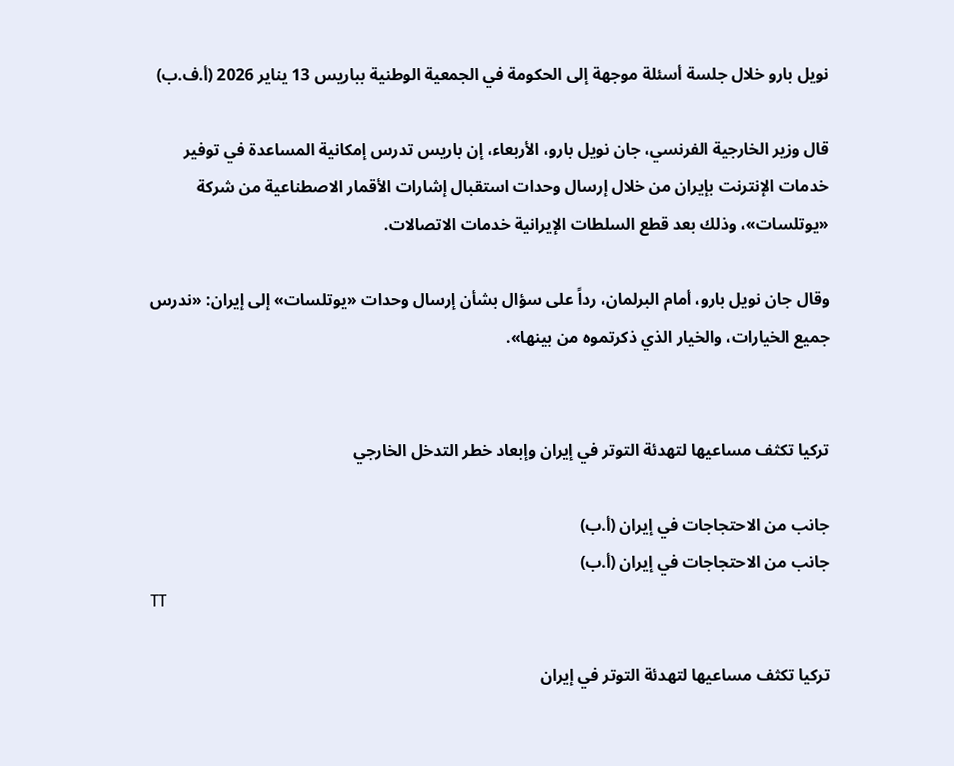نويل بارو خلال جلسة أسئلة موجهة إلى الحكومة في الجمعية الوطنية بباريس 13 يناير 2026 (أ.ف.ب)

قال وزير الخارجية الفرنسي، جان نويل بارو، الأربعاء، إن باريس تدرس إمكانية ‌المساعدة ‌في ‌توفير خدمات الإنترنت بإيران ‌من خلال إرسال وحدات استقبال إشارات الأقمار الاصطناعية من شركة «يوتلسات»، ‌وذلك بعد قطع السلطات الإيرانية خدمات الاتصالات.

وقال جان نويل بارو، أمام البرلمان، رداً على سؤال بشأن إرسال وحدات «يوتلسات» إلى إيران: «ندرس جميع الخيارات، والخيار الذي ذكرتموه من بينها».


تركيا تكثف مساعيها لتهدئة التوتر في إيران وإبعاد خطر التدخل الخارجي

جانب من الاحتجاجات في إيران (أ.ب)
جانب من الاحتجاجات في إيران (أ.ب)
TT

تركيا تكثف مساعيها لتهدئة التوتر في إيران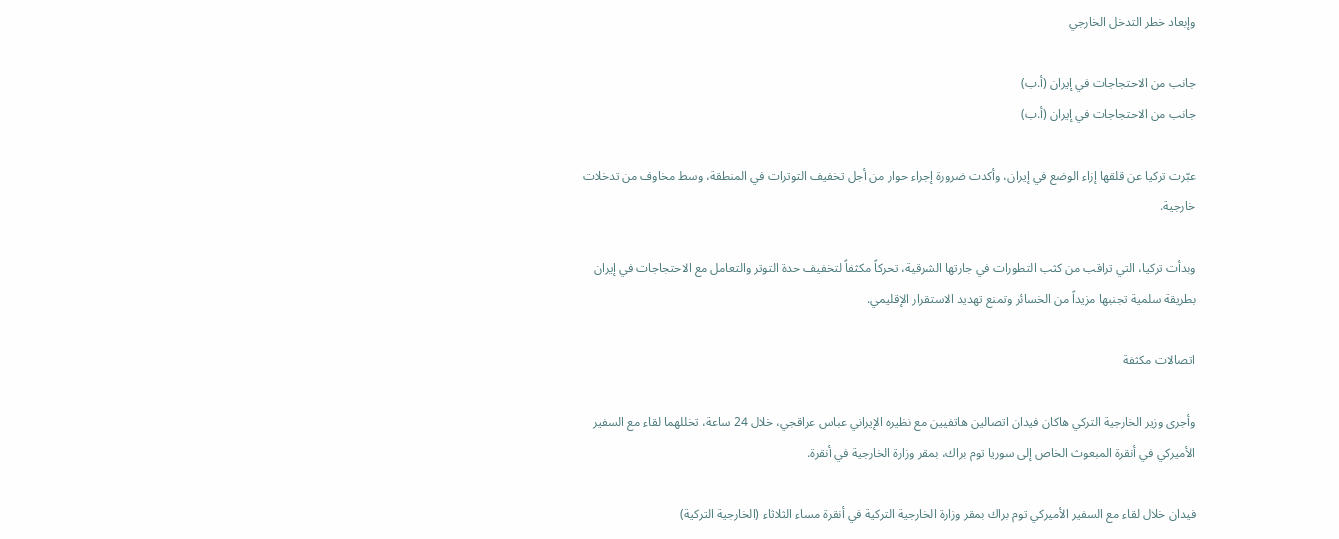وإبعاد خطر التدخل الخارجي

جانب من الاحتجاجات في إيران (أ.ب)
جانب من الاحتجاجات في إيران (أ.ب)

عبّرت تركيا عن قلقها إزاء الوضع في إيران، وأكدت ضرورة إجراء حوار من أجل تخفيف التوترات في المنطقة، وسط مخاوف من تدخلات خارجية.

وبدأت تركيا، التي تراقب من كثب التطورات في جارتها الشرقية، تحركاً مكثفاً لتخفيف حدة التوتر والتعامل مع الاحتجاجات في إيران بطريقة سلمية تجنبها مزيداً من الخسائر وتمنع تهديد الاستقرار الإقليمي.

اتصالات مكثفة

وأجرى وزير الخارجية التركي هاكان فيدان اتصالين هاتفيين مع نظيره الإيراني عباس عراقجي، خلال 24 ساعة، تخللهما لقاء مع السفير الأميركي في أنقرة المبعوث الخاص إلى سوريا توم براك، بمقر وزارة الخارجية في أنقرة.

فيدان خلال لقاء مع السفير الأميركي توم براك بمقر وزارة الخارجية التركية في أنقرة مساء الثلاثاء (الخارجية التركية)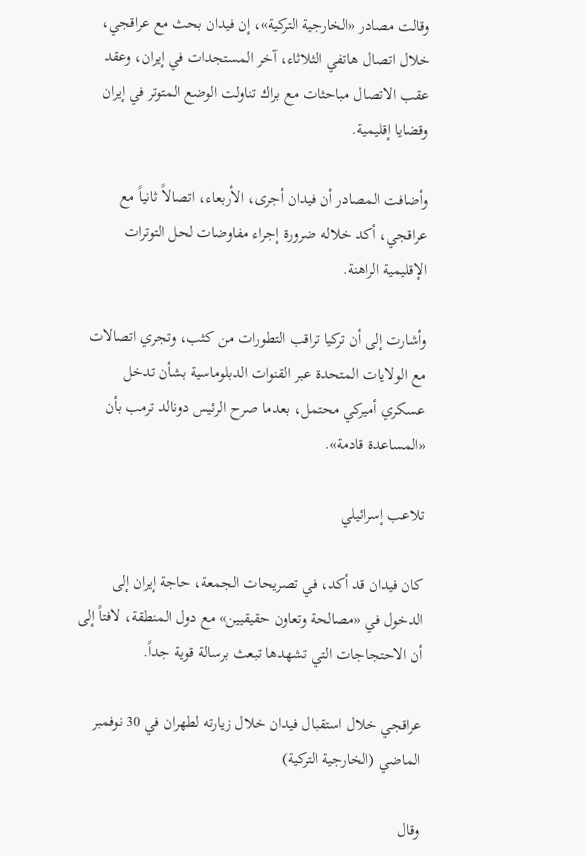وقالت مصادر «الخارجية التركية»، إن فيدان بحث مع عراقجي، خلال اتصال هاتفي الثلاثاء، آخر المستجدات في إيران، وعقد عقب الاتصال مباحثات مع براك تناولت الوضع المتوتر في إيران وقضايا إقليمية.

وأضافت المصادر أن فيدان أجرى، الأربعاء، اتصالاً ثانياً مع عراقجي، أكد خلاله ضرورة إجراء مفاوضات لحل ‌التوترات الإقليمية الراهنة.

وأشارت إلى أن تركيا تراقب التطورات من كثب، وتجري اتصالات مع الولايات المتحدة عبر القنوات الدبلوماسية بشأن تدخل عسكري أميركي محتمل، بعدما صرح الرئيس دونالد ترمب بأن «المساعدة قادمة».

تلاعب إسرائيلي

كان فيدان قد أكد، في تصريحات الجمعة، حاجة إيران إلى الدخول في «مصالحة وتعاون حقيقيين» مع دول المنطقة، لافتاً إلى أن الاحتجاجات التي تشهدها تبعث برسالة قوية جداً.

عراقجي خلال استقبال فيدان خلال زيارته لطهران في 30 نوفمبر الماضي (الخارجية التركية)

وقال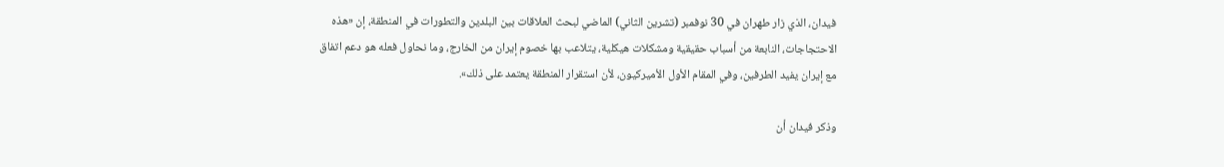فيدان، الذي زار طهران في 30 نوفمبر (تشرين الثاني) الماضي لبحث العلاقات بين البلدين والتطورات في المنطقة، إن «هذه الاحتجاجات، النابعة من أسباب حقيقية ومشكلات هيكلية، يتلاعب بها خصوم إيران من الخارج، وما نحاول فعله هو دعم اتفاق مع إيران يفيد الطرفين، وفي المقام الأول الأميركيون، لأن استقرار المنطقة يعتمد على ذلك».

وذكر فيدان أن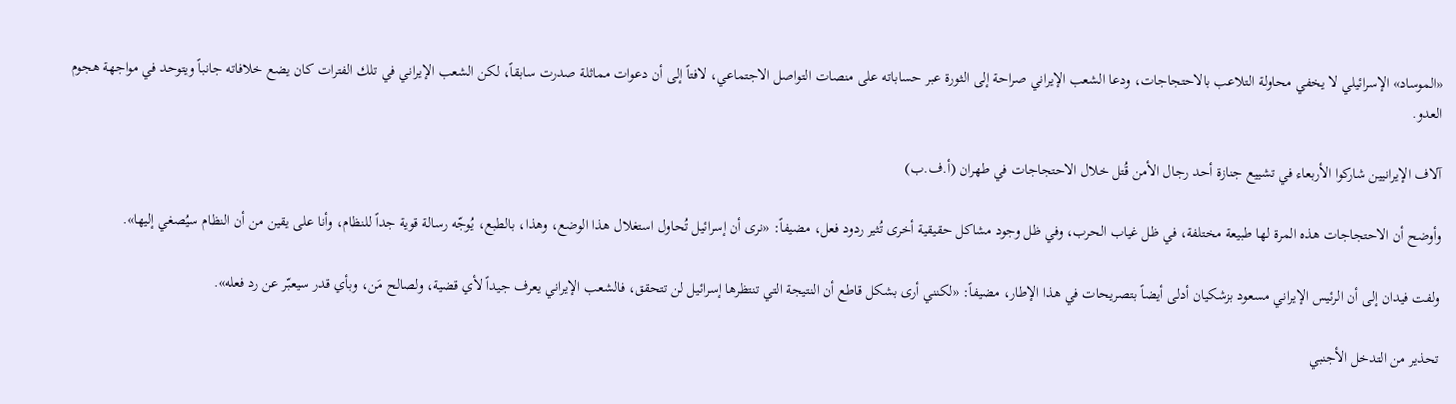«الموساد» الإسرائيلي لا يخفي محاولة التلاعب بالاحتجاجات، ودعا الشعب الإيراني صراحة إلى الثورة عبر حساباته على منصات التواصل الاجتماعي، لافتاً إلى أن دعوات مماثلة صدرت سابقاً، لكن الشعب الإيراني في تلك الفترات كان يضع خلافاته جانباً ويتوحد في مواجهة هجوم العدو.

آلاف الإيرانيين شاركوا الأربعاء في تشييع جنازة أحد رجال الأمن قُتل خلال الاحتجاجات في طهران (أ.ف.ب)

وأوضح أن الاحتجاجات هذه المرة لها طبيعة مختلفة، في ظل غياب الحرب، وفي ظل وجود مشاكل حقيقية أخرى تُثير ردود فعل، مضيفاً: «نرى أن إسرائيل تُحاول استغلال هذا الوضع، وهذا، بالطبع، يُوجّه رسالة قوية جداً للنظام، وأنا على يقين من أن النظام سيُصغي إليها».

ولفت فيدان إلى أن الرئيس الإيراني مسعود بزشكيان أدلى أيضاً بتصريحات في هذا الإطار، مضيفاً: «لكنني أرى بشكل قاطع أن النتيجة التي تنتظرها إسرائيل لن تتحقق، فالشعب الإيراني يعرف جيداً لأي قضية، ولصالح مَن، وبأي قدر سيعبّر عن رد فعله».

تحذير من التدخل الأجنبي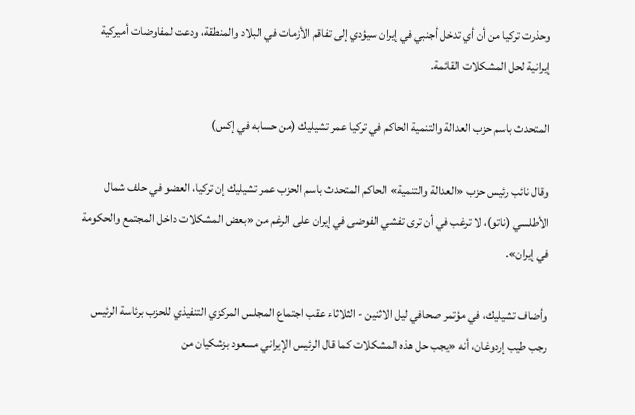وحذرت تركيا من أن أي تدخل أجنبي في إيران سيؤدي إلى تفاقم الأزمات في البلاد والمنطقة، ودعت لمفاوضات أميركية إيرانية لحل المشكلات القائمة.

المتحدث باسم حزب العدالة والتنمية الحاكم في تركيا عمر تشيليك (من حسابه في إكس)

وقال نائب رئيس حزب «العدالة والتنمية» الحاكم المتحدث باسم الحزب عمر تشيليك إن تركيا، العضو في حلف شمال الأطلسي (ناتو)، لا ترغب في أن ترى تفشي الفوضى في إيران ‌على الرغم ‌من «بعض المشكلات داخل المجتمع ‌والحكومة في إيران».

وأضاف تشيليك، ‌في مؤتمر صحافي ليل الاثنين - الثلاثاء عقب اجتماع المجلس المركزي التنفيذي للحزب برئاسة الرئيس رجب طيب إردوغان، أنه «يجب حل هذه المشكلات كما قال الرئيس الإيراني مسعود بزشكيان من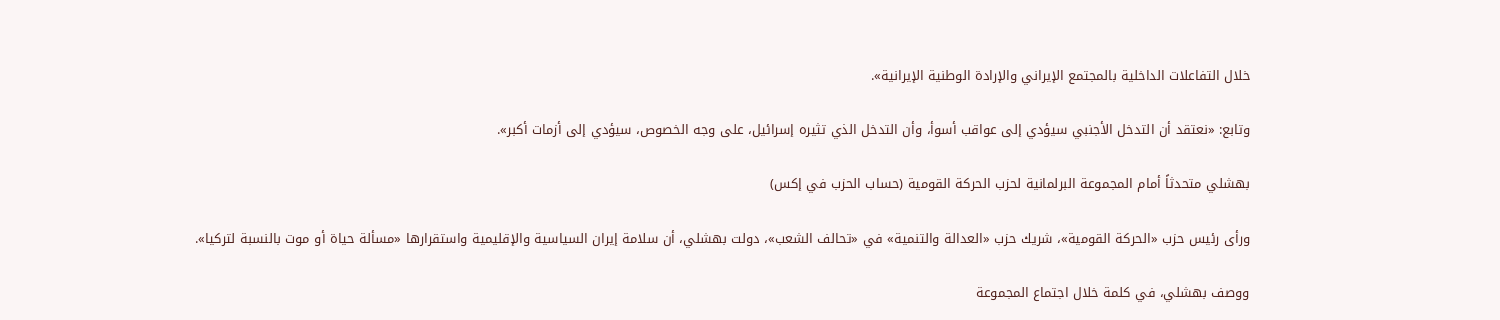خلال التفاعلات الداخلية بالمجتمع الإيراني والإرادة الوطنية الإيرانية».

وتابع: «نعتقد أن التدخل الأجنبي سيؤدي إلى عواقب أسوأ، وأن التدخل الذي تثيره إسرائيل، على وجه الخصوص، سيؤدي إلى أزمات أكبر».

بهشلي متحدثاً أمام المجموعة البرلمانية لحزب الحركة القومية (حساب الحزب في إكس)

ورأى رئيس حزب «الحركة القومية»، شريك حزب «العدالة والتنمية» في «تحالف الشعب»، دولت بهشلي، أن سلامة إيران السياسية والإقليمية واستقرارها «مسألة حياة أو موت بالنسبة لتركيا».

ووصف بهشلي، في كلمة خلال اجتماع المجموعة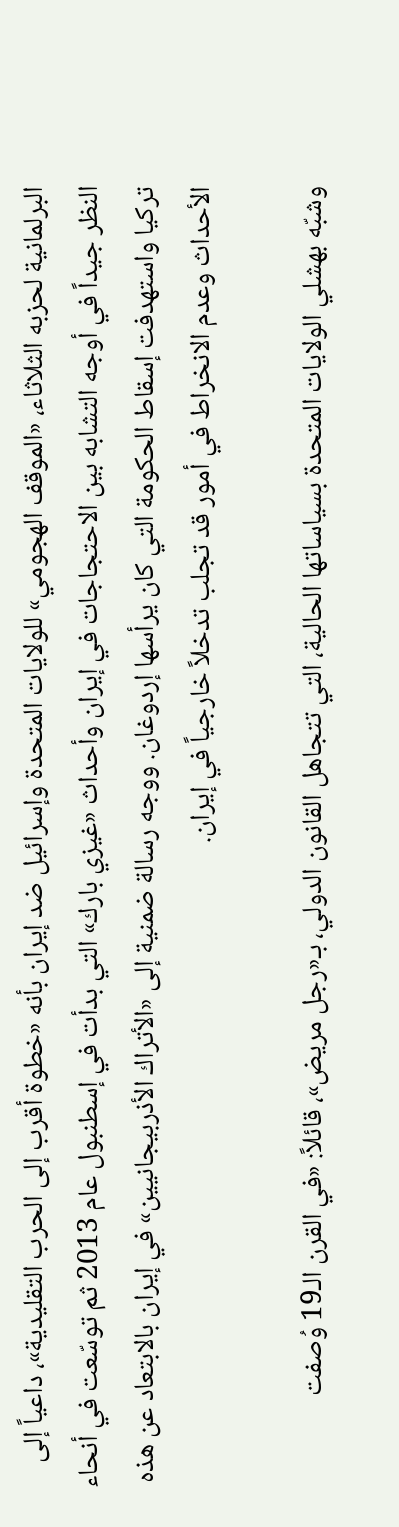البرلمانية لحزبه الثلاثاء، «الموقف الهجومي» للولايات المتحدة وإسرائيل ضد إيران بأنه «خطوة أقرب إلى الحرب التقليدية»، داعياً إلى النظر جيداً في أوجه التشابه بين الاحتجاجات في إيران وأحداث «غيزي بارك» التي بدأت في إسطنبول عام 2013 ثم توسّعت في أنحاء تركيا واستهدفت إسقاط الحكومة التي كان يرأسها إردوغان. ووجه رسالة ضمنية إلى «الأتراك الأذربيجانيين» في إيران بالابتعاد عن هذه الأحداث وعدم الانخراط في أمور قد تجلب تدخلاً خارجياً في إيران.

وشبّه بهشلي الولايات المتحدة بسياساتها الحالية، التي تتجاهل القانون الدولي، بـ«رجل مريض»، قائلاً: «في القرن الـ19 وُصفت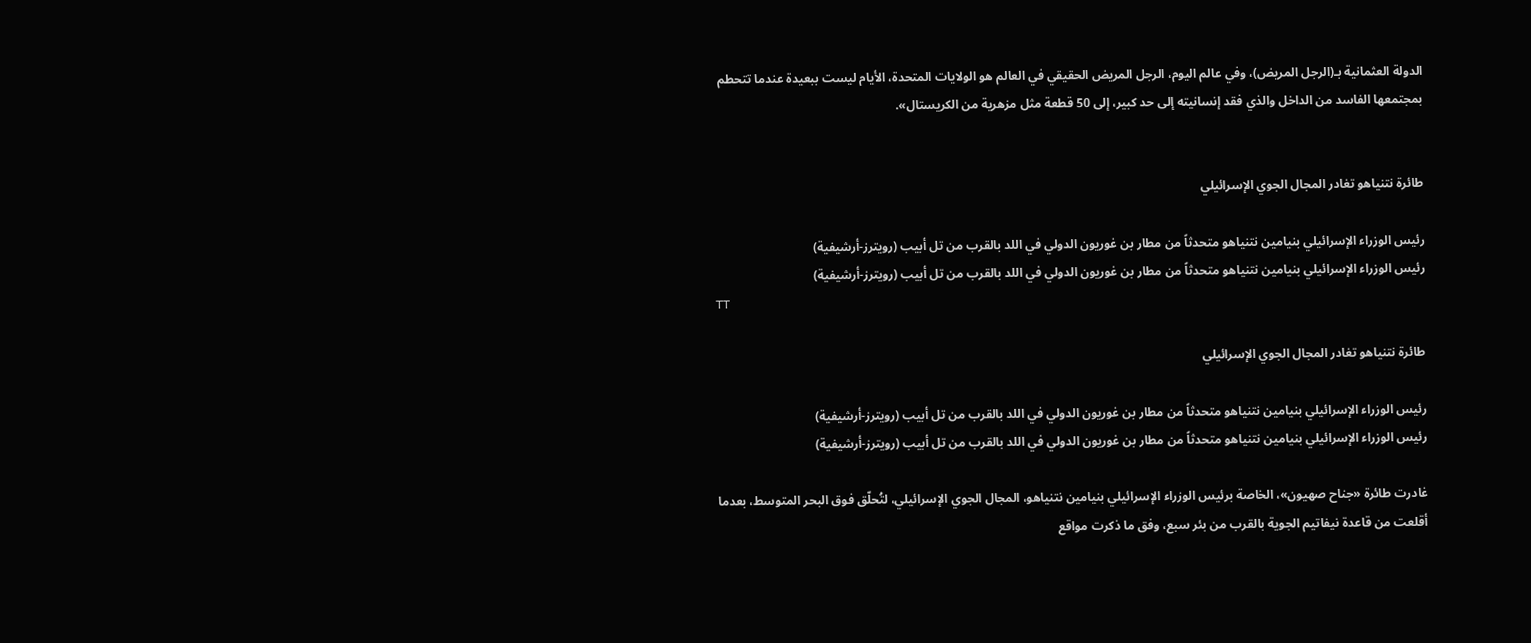الدولة العثمانية بـ(الرجل المريض)، وفي عالم اليوم، الرجل المريض الحقيقي في العالم هو الولايات المتحدة، الأيام ليست ببعيدة عندما تتحطم بمجتمعها الفاسد من الداخل والذي فقد إنسانيته إلى حد كبير، إلى 50 قطعة مثل مزهرية من الكريستال».


طائرة نتنياهو تغادر المجال الجوي الإسرائيلي

رئيس الوزراء الإسرائيلي بنيامين نتنياهو متحدثاً من مطار بن غوريون الدولي في اللد بالقرب من تل أبيب (رويترز-أرشيفية)
رئيس الوزراء الإسرائيلي بنيامين نتنياهو متحدثاً من مطار بن غوريون الدولي في اللد بالقرب من تل أبيب (رويترز-أرشيفية)
TT

طائرة نتنياهو تغادر المجال الجوي الإسرائيلي

رئيس الوزراء الإسرائيلي بنيامين نتنياهو متحدثاً من مطار بن غوريون الدولي في اللد بالقرب من تل أبيب (رويترز-أرشيفية)
رئيس الوزراء الإسرائيلي بنيامين نتنياهو متحدثاً من مطار بن غوريون الدولي في اللد بالقرب من تل أبيب (رويترز-أرشيفية)

غادرت طائرة «جناح صهيون»، الخاصة برئيس الوزراء الإسرائيلي بنيامين نتنياهو، المجال الجوي الإسرائيلي، لتُحلّق فوق البحر المتوسط، بعدما أقلعت من قاعدة نيفاتيم الجوية بالقرب من بئر سبع، وفق ما ذكرت مواقع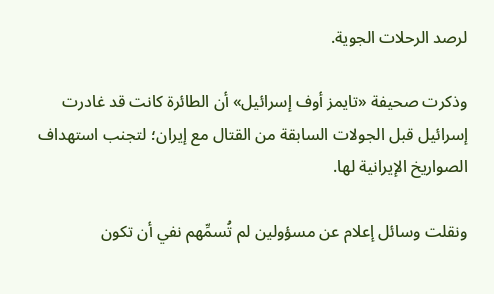لرصد الرحلات الجوية.

وذكرت صحيفة «تايمز أوف إسرائيل» أن الطائرة كانت قد غادرت إسرائيل قبل الجولات السابقة من القتال مع إيران؛ لتجنب استهداف الصواريخ الإيرانية لها.

ونقلت وسائل إعلام عن مسؤولين لم تُسمِّهم نفي أن تكون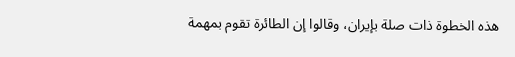هذه الخطوة ذات صلة بإيران، وقالوا إن الطائرة تقوم بمهمة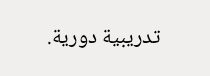تدريبية دورية.